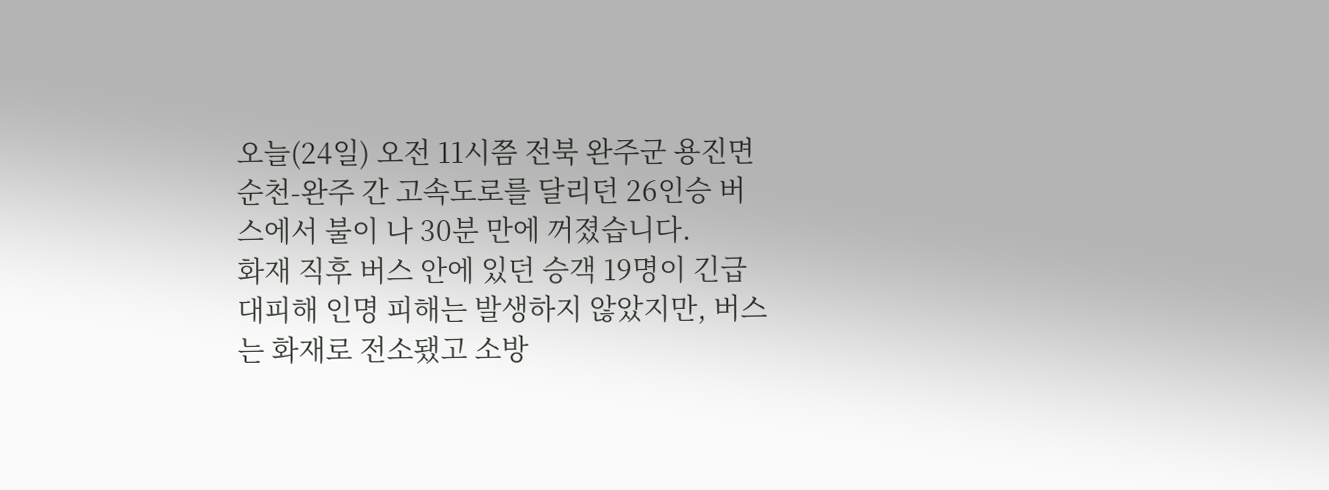오늘(24일) 오전 11시쯤 전북 완주군 용진면 순천-완주 간 고속도로를 달리던 26인승 버스에서 불이 나 30분 만에 꺼졌습니다.
화재 직후 버스 안에 있던 승객 19명이 긴급 대피해 인명 피해는 발생하지 않았지만, 버스는 화재로 전소됐고 소방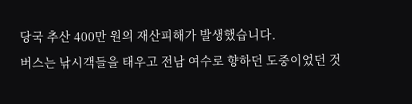당국 추산 400만 원의 재산피해가 발생했습니다.
버스는 낚시객들을 태우고 전남 여수로 향하던 도중이었던 것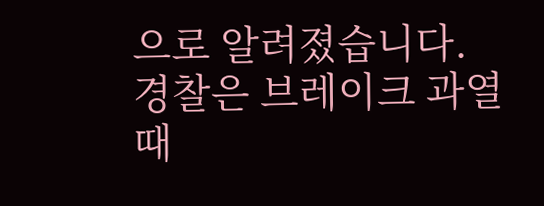으로 알려졌습니다.
경찰은 브레이크 과열 때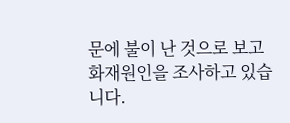문에 불이 난 것으로 보고 화재원인을 조사하고 있습니다.